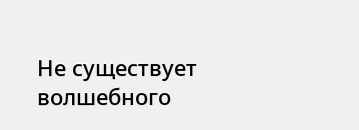Не существует волшебного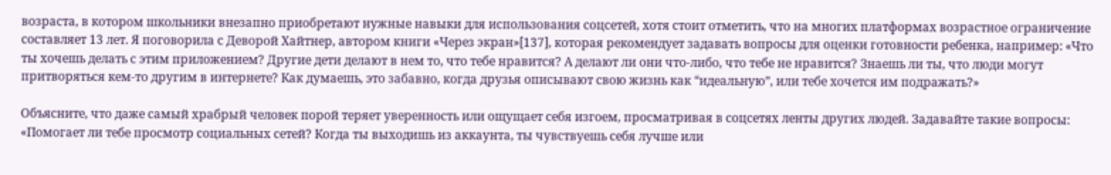возраста, в котором школьники внезапно приобретают нужные навыки для использования соцсетей, хотя стоит отметить, что на многих платформах возрастное ограничение составляет 13 лет. Я поговорила с Деворой Хайтнер, автором книги «Через экран»[137], которая рекомендует задавать вопросы для оценки готовности ребенка, например: «Что ты хочешь делать с этим приложением? Другие дети делают в нем то, что тебе нравится? А делают ли они что-либо, что тебе не нравится? Знаешь ли ты, что люди могут притворяться кем-то другим в интернете? Как думаешь, это забавно, когда друзья описывают свою жизнь как “идеальную”, или тебе хочется им подражать?»

Объясните, что даже самый храбрый человек порой теряет уверенность или ощущает себя изгоем, просматривая в соцсетях ленты других людей. Задавайте такие вопросы: «Помогает ли тебе просмотр социальных сетей? Когда ты выходишь из аккаунта, ты чувствуешь себя лучше или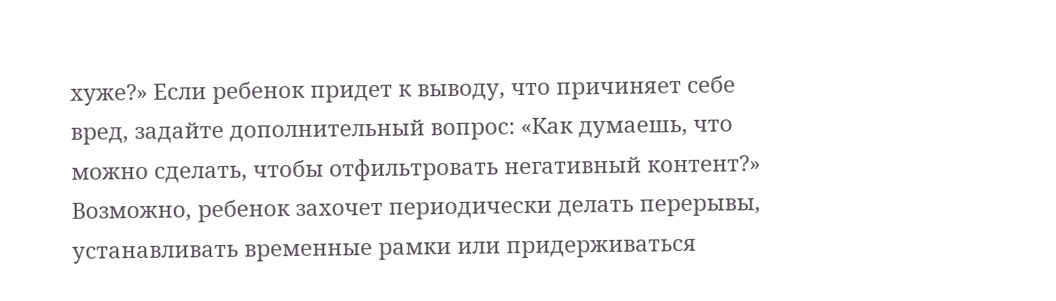хуже?» Если ребенок придет к выводу, что причиняет себе вред, задайте дополнительный вопрос: «Как думаешь, что можно сделать, чтобы отфильтровать негативный контент?» Возможно, ребенок захочет периодически делать перерывы, устанавливать временные рамки или придерживаться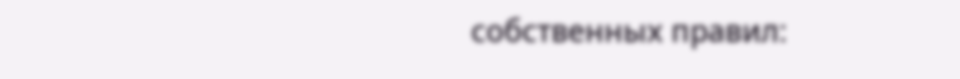собственных правил: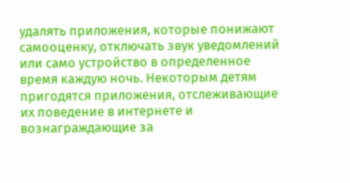удалять приложения, которые понижают самооценку, отключать звук уведомлений или само устройство в определенное время каждую ночь. Некоторым детям пригодятся приложения, отслеживающие их поведение в интернете и вознаграждающие за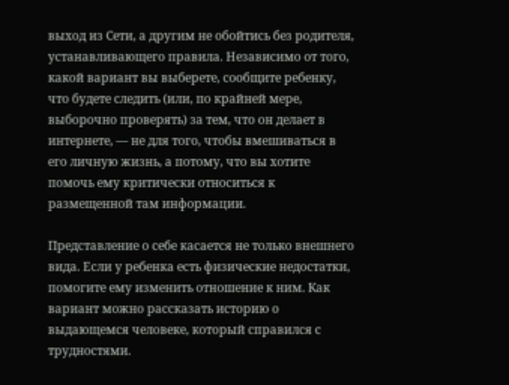выход из Сети, а другим не обойтись без родителя, устанавливающего правила. Независимо от того, какой вариант вы выберете, сообщите ребенку, что будете следить (или, по крайней мере, выборочно проверять) за тем, что он делает в интернете, — не для того, чтобы вмешиваться в его личную жизнь, а потому, что вы хотите помочь ему критически относиться к размещенной там информации.

Представление о себе касается не только внешнего вида. Если у ребенка есть физические недостатки, помогите ему изменить отношение к ним. Как вариант можно рассказать историю о выдающемся человеке, который справился с трудностями.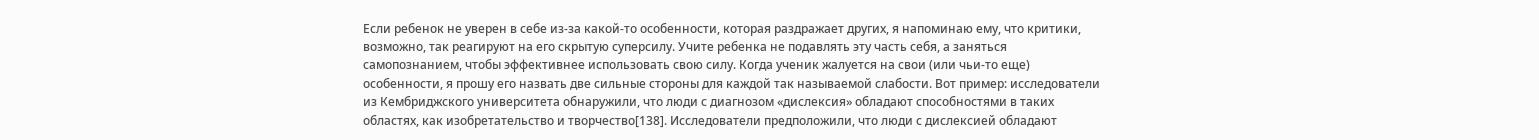Если ребенок не уверен в себе из-за какой-то особенности, которая раздражает других, я напоминаю ему, что критики, возможно, так реагируют на его скрытую суперсилу. Учите ребенка не подавлять эту часть себя, а заняться самопознанием, чтобы эффективнее использовать свою силу. Когда ученик жалуется на свои (или чьи-то еще) особенности, я прошу его назвать две сильные стороны для каждой так называемой слабости. Вот пример: исследователи из Кембриджского университета обнаружили, что люди с диагнозом «дислексия» обладают способностями в таких областях, как изобретательство и творчество[138]. Исследователи предположили, что люди с дислексией обладают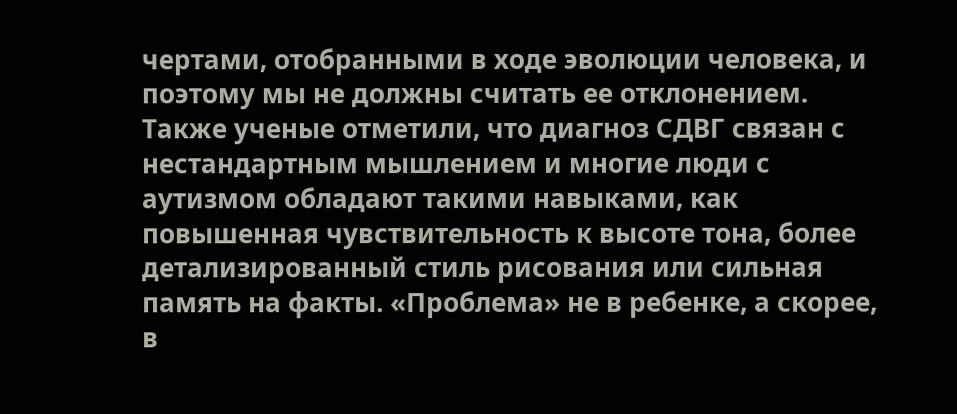чертами, отобранными в ходе эволюции человека, и поэтому мы не должны считать ее отклонением. Также ученые отметили, что диагноз СДВГ связан с нестандартным мышлением и многие люди с аутизмом обладают такими навыками, как повышенная чувствительность к высоте тона, более детализированный стиль рисования или сильная память на факты. «Проблема» не в ребенке, а скорее, в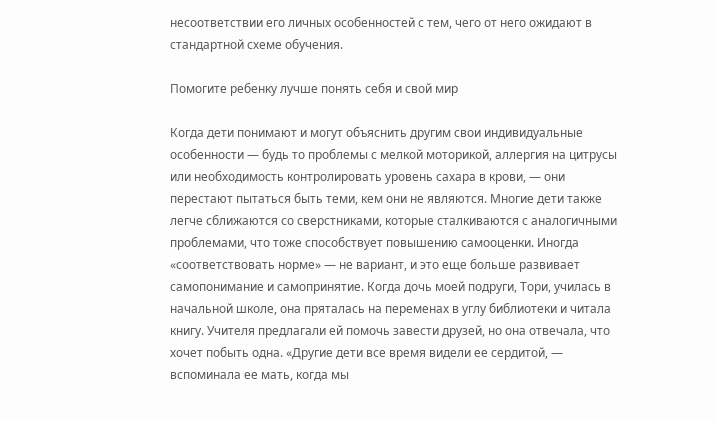несоответствии его личных особенностей с тем, чего от него ожидают в стандартной схеме обучения.

Помогите ребенку лучше понять себя и свой мир

Когда дети понимают и могут объяснить другим свои индивидуальные особенности — будь то проблемы с мелкой моторикой, аллергия на цитрусы или необходимость контролировать уровень сахара в крови, — они перестают пытаться быть теми, кем они не являются. Многие дети также легче сближаются со сверстниками, которые сталкиваются с аналогичными проблемами, что тоже способствует повышению самооценки. Иногда «соответствовать норме» — не вариант, и это еще больше развивает самопонимание и самопринятие. Когда дочь моей подруги, Тори, училась в начальной школе, она пряталась на переменах в углу библиотеки и читала книгу. Учителя предлагали ей помочь завести друзей, но она отвечала, что хочет побыть одна. «Другие дети все время видели ее сердитой, — вспоминала ее мать, когда мы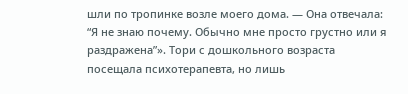шли по тропинке возле моего дома. — Она отвечала: “Я не знаю почему. Обычно мне просто грустно или я раздражена”». Тори с дошкольного возраста посещала психотерапевта, но лишь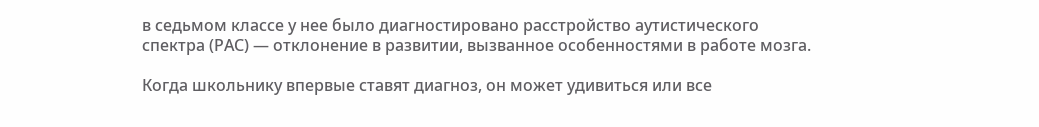в седьмом классе у нее было диагностировано расстройство аутистического спектра (РАС) — отклонение в развитии, вызванное особенностями в работе мозга.

Когда школьнику впервые ставят диагноз, он может удивиться или все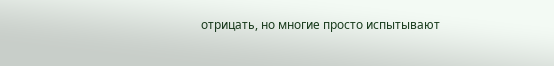отрицать, но многие просто испытывают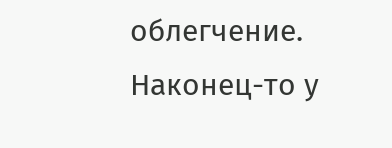облегчение. Наконец-то у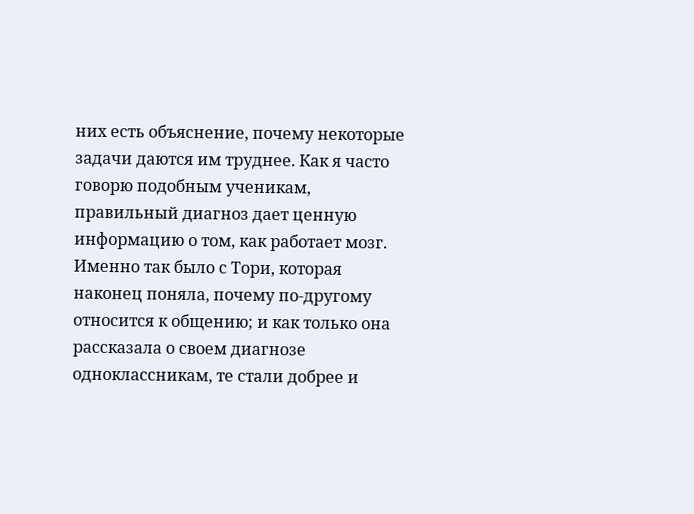них есть объяснение, почему некоторые задачи даются им труднее. Как я часто говорю подобным ученикам, правильный диагноз дает ценную информацию о том, как работает мозг. Именно так было с Тори, которая наконец поняла, почему по-другому относится к общению; и как только она рассказала о своем диагнозе одноклассникам, те стали добрее и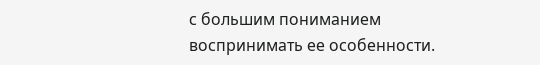с большим пониманием воспринимать ее особенности.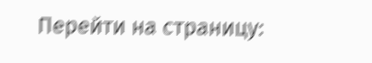Перейти на страницу: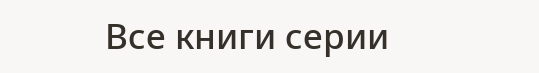Все книги серии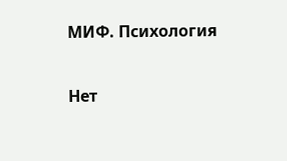МИФ. Психология

Нет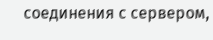соединения с сервером,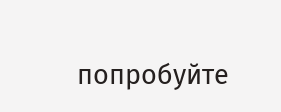попробуйте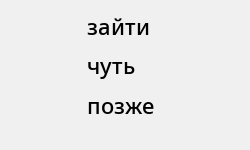зайти чуть позже